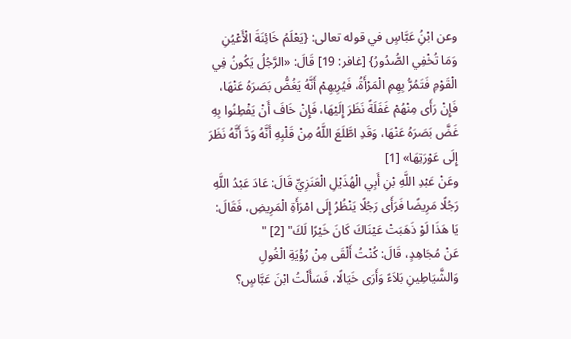وعن ابْنُِ عَبَّاسٍ في قوله تعالى: {يَعْلَمُ خَائِنَةَ الْأَعْيُنِ وَمَا تُخْفِي الصُّدُورُ} [غافر: 19] قَالَ: «الرَّجُلُ يَكُونُ فِي الْقَوْمِ فَتَمُرُّ بِهِمِ الْمَرْأَةُ، فَيُرِيهِمْ أَنَّهُ يَغُضُّ بَصَرَهُ عَنْهَا، فَإِنْ رَأَى مِنْهُمْ غَفَلَةً نَظَرَ إِلَيْهَا، فَإِنْ خَافَ أَنْ يَفْطِنُوا بِهِ غَضَّ بَصَرَهُ عَنْهَا، وَقَدِ اطَّلَعَ اللَّهُ مِنْ قَلْبِهِ أَنَّهُ وَدَّ أَنَّهُ نَظَرَ إِلَى عَوْرَتِهَا» [1]
وعَنْ عَبْدِ اللَّهِ بْنِ أَبِي الْهُذَيْلِ الْعَنَزِيِّ قَالَ: عَادَ عَبْدُ اللَّهِ رَجُلًا مَرِيضًا فَرَأَى رَجُلًا يَنْظُرُ إِلَى امْرَأَةِ الْمَرِيضِ، فَقَالَ: يَا هَذَا لَوْ ذَهَبَتْ عَيْنَاكَ كَانَ خَيْرًا لَكَ" [2] "
عَنْ مُجَاهِدٍ، قَالَ: كُنْتُ أَلْقَى مِنْ رُؤْيَةِ الْغُولِ وَالشَّيَاطِينِ بَلاَءً وَأَرَى خَيَالًا، فَسَأَلْتُ ابْنَ عَبَّاسٍ؟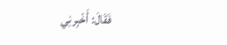فَقَالَ: أَخْبِرنِي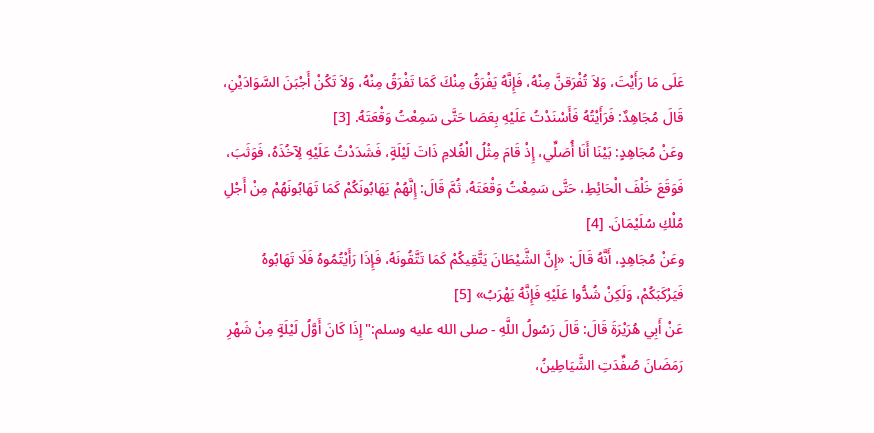عَلَى مَا رَأَيْتَ، وَلاَ تُفْرَقنَّ مِنْهُ، فَإِنَّهُ يَفْرَقُ مِنْكَ كَمَا تَفْرَقُ مِنْهُ، وَلاَ تَكُنْ أَجْبَنَ السَّوَادَيْنِ، قَالَ مُجَاهِدٌ: فَرَأَيْتُهُ فَأَسْنَدْتُ عَلَيْهِ بِعَصَا حَتَّى سَمِعْتُ وَقْعَتَهُ. [3]
وعَنْ مُجَاهِدٍ: بَيْنَا أَنَا أُصَلِّي، إِذْ قَامَ مِثْلُ الْغُلامِ ذَاتَ لَيْلَةٍ، فَشَدَدْتُ عَلَيْهِ لِآخُذَهُ، فَوَثَبَ، فَوَقَعَ خَلْفَ الْحَائِطِ، حَتَّى سَمِعْتُ وَقْعَتَهُ، ثُمَّ قَالَ: إِنَّهُمْ يَهَابُونَكُمْ كَمَا تَهَابُونَهُمْ مِنْ أَجْلِ مُلْكِ سُلَيْمَانَ. [4]
وعَنْ مُجَاهِدٍ، أَنَّهُ قَالَ: «إِنَّ الشَّيْطَانَ يَتَّقِيكُمْ كَمَا تَتَّقُونَهُ، فَإِذَا رَأَيْتُمُوهُ فَلَا تَهَابُوهُ فَيَرْكَبَكُمْ، وَلَكِنْ شُدُّوا عَلَيْهِ فَإِنَّهُ يَهْرَبُ» [5]
عَنْ أَبِي هُرَيْرَةَ قَالَ: قَالَ رَسُولُ اللَّهِ - صلى الله عليه وسلم:"إِذَا كَانَ أَوَّلُ لَيْلَةٍ مِنْ شَهْرِ رَمَضَانَ صُفِّدَتِ الشَّيَاطِينُ،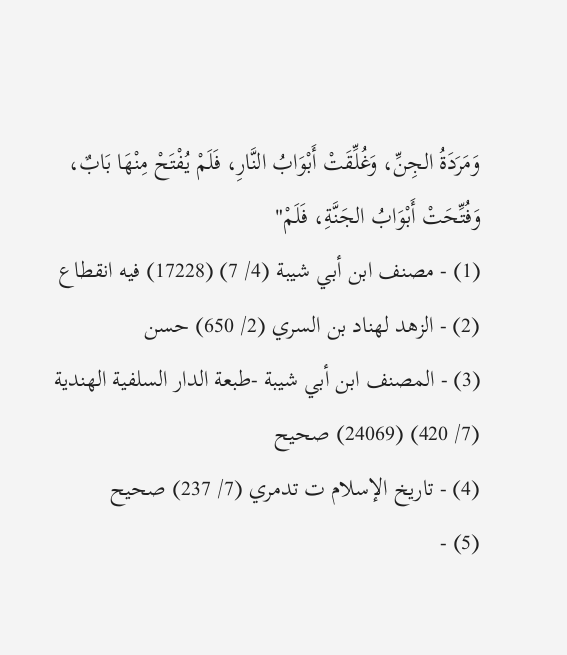وَمَرَدَةُ الجِنِّ، وَغُلِّقَتْ أَبْوَابُ النَّارِ، فَلَمْ يُفْتَحْ مِنْهَا بَابٌ، وَفُتِّحَتْ أَبْوَابُ الجَنَّةِ، فَلَمْ"
(1) - مصنف ابن أبي شيبة (4/ 7) (17228) فيه انقطاع
(2) - الزهد لهناد بن السري (2/ 650) حسن
(3) - المصنف ابن أبي شيبة -طبعة الدار السلفية الهندية (7/ 420) (24069) صحيح
(4) - تاريخ الإسلام ت تدمري (7/ 237) صحيح
(5) -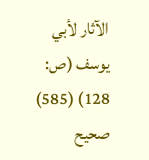الآثار لأبي يوسف (ص: 128) (585) صحيح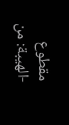مقطوع -الهيبة: من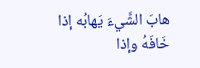هابَ الشَّيءَ يَهابُه إذا خَافَهُ وإذا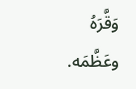وَقَّرَهُ وعَظَّمَه.